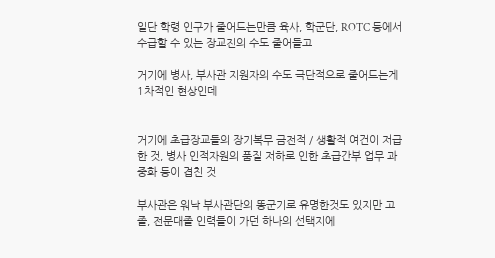일단 학령 인구가 줄어드는만큼 육사, 학군단, ROTC 등에서 수급할 수 있는 장교진의 수도 줄어들고

거기에 병사, 부사관 지원자의 수도 극단적으로 줄어드는게 1차적인 현상인데


거기에 초급장교들의 장기복무 금전적 / 생활적 여건이 저급한 것, 병사 인적자원의 품질 저하로 인한 초급간부 업무 과중화 등이 겹친 것

부사관은 워낙 부사관단의 똥군기로 유명한것도 있지만 고졸, 전문대졸 인력들이 가던 하나의 선택지에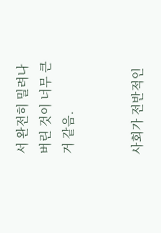서 완전히 밀려나버린 것이 너무 큰거 같음.


사회가 전반적인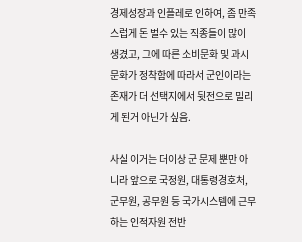경제성장과 인플레로 인하여, 좀 만족스럽게 돈 벌수 있는 직종들이 많이 생겼고, 그에 따른 소비문화 및 과시문화가 정착함에 따라서 군인이라는 존재가 더 선택지에서 뒷전으로 밀리게 된거 아닌가 싶음.

사실 이거는 더이상 군 문제 뿐만 아니라 앞으로 국정원, 대통령경호처, 군무원, 공무원 등 국가시스템에 근무하는 인적자원 전반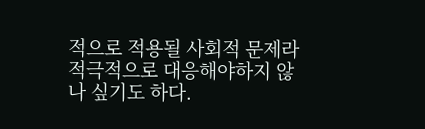적으로 적용될 사회적 문제라 적극적으로 대응해야하지 않나 싶기도 하다.